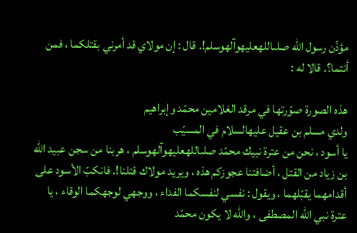مؤذّن رسول الله صلىاللهعليهوآلهوسلم!. قال : إن مولاي قد أمرني بقتلكما ، فمن أنتما؟. قالا له :

هذه الصورة صوّرتها في مرقد الغلامين محمّد وإبراهيم
ولدي مسلم بن عقيل عليهالسلام في المسيّب
يا أسود ، نحن من عترة نبيك محمّد صلىاللهعليهوآلهوسلم ، هربنا من سجن عبيد الله بن زياد من القتل ، أضافتنا عجوزكم هذه ، ويريد مولاك قتلنا!. فانكبّ الأسود على أقدامهما يقبّلهما ، ويقول : نفسي لنفسكما الفداء ، ووجهي لوجهكما الوقاء ، يا عترة نبي الله المصطفى ، والله لا يكون محمّد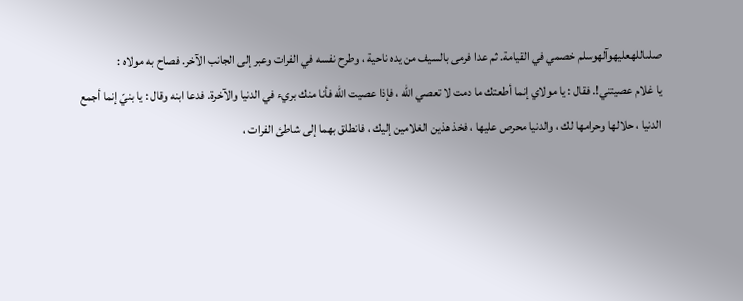صلىاللهعليهوآلهوسلم خصمي في القيامة. ثم عدا فرمى بالسيف من يده ناحية ، وطرح نفسه في الفرات وعبر إلى الجانب الآخر. فصاح به مولاه :
يا غلام عصيتني!. فقال : يا مولاي إنما أطعتك ما دمت لا تعصي الله ، فإذا عصيت الله فأنا منك بريء في الدنيا والآخرة. فدعا ابنه وقال : يا بنيّ إنما أجمع الدنيا ، حلالها وحرامها لك ، والدنيا محرص عليها ، فخذ هذين الغلامين إليك ، فانطلق بهما إلى شاطئ الفرات ،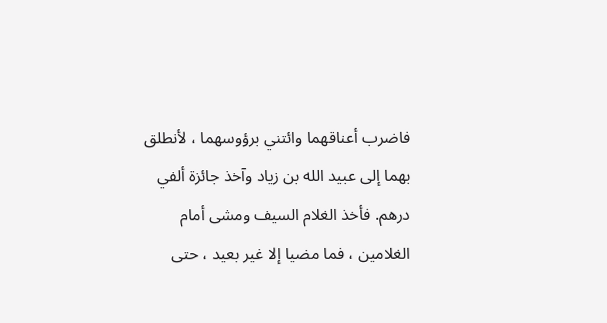فاضرب أعناقهما وائتني برؤوسهما ، لأنطلق بهما إلى عبيد الله بن زياد وآخذ جائزة ألفي درهم. فأخذ الغلام السيف ومشى أمام الغلامين ، فما مضيا إلا غير بعيد ، حتى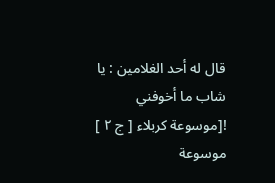قال له أحد الغلامين : يا شاب ما أخوفني
![موسوعة كربلاء [ ج ٢ ] موسوعة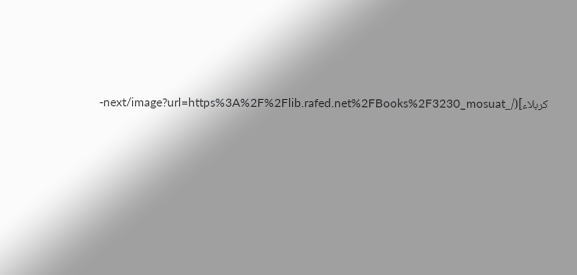كربلاء](/_next/image?url=https%3A%2F%2Flib.rafed.net%2FBooks%2F3230_mosuat-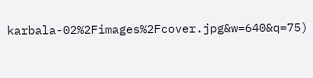karbala-02%2Fimages%2Fcover.jpg&w=640&q=75)